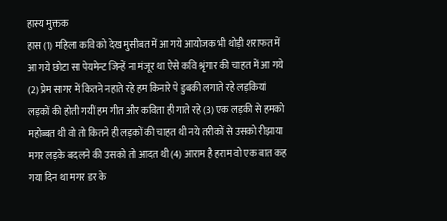हास्य मुक्तक
हास (1) महिला कवि को देख मुसीबत में आ गये आयोजक भी थोड़ी शराफत में आ गये छोटा सा पेयमेन्ट जिन्हें ना मंजूर था ऐसे कवि श्रृंगार की चाहत में आ गये (2) प्रेम सागर में कितने नहाते रहे हम किनारे पे डुबकी लगाते रहे लड़कियां लड़कों की होती गयीं हम गीत और कविता ही गाते रहे (3) एक लड़की से हमको महोब्बत थी वो तो कितने ही लड़कों की चाहत थी नये तरीकों से उसको रीझाया मगर लड़के बदलने की उसको तो आदत थी (4) आराम है हराम वो एक बात कह गया दिन था मगर डर के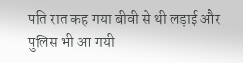पति रात कह गया बीवी से थी लड़ाई और पुलिस भी आ गयी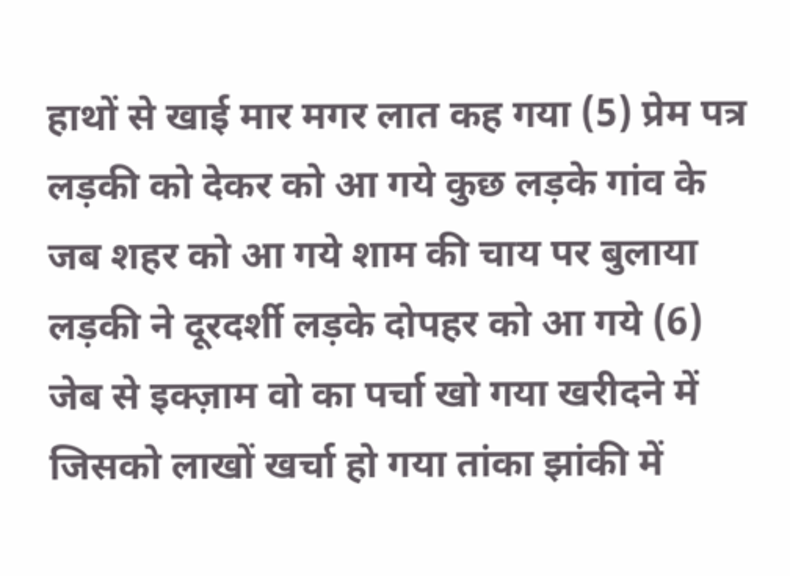हाथों से खाई मार मगर लात कह गया (5) प्रेम पत्र लड़की को देकर को आ गये कुछ लड़के गांव के जब शहर को आ गये शाम की चाय पर बुलाया लड़की ने दूरदर्शी लड़के दोपहर को आ गये (6) जेब से इक्ज़ाम वो का पर्चा खो गया खरीदने में जिसको लाखों खर्चा हो गया तांका झांकी में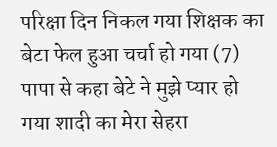परिक्षा दिन निकल गया शिक्षक का बेटा फेल हुआ चर्चा हो गया (7) पापा से कहा बेटे ने मुझे प्यार हो गया शादी का मेरा सेहरा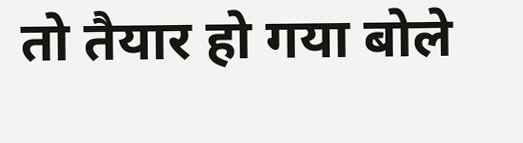तो तैयार हो गया बोले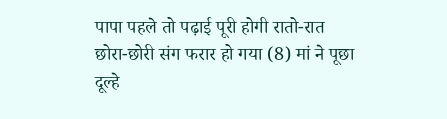पापा पहले तो पढ़ाई पूरी होगी रातो-रात छोरा-छोरी संग फरार हो गया (8) मां ने पूछा दूल्हे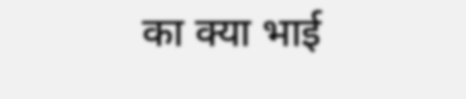का क्या भाई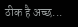ठीक है अच्छ...